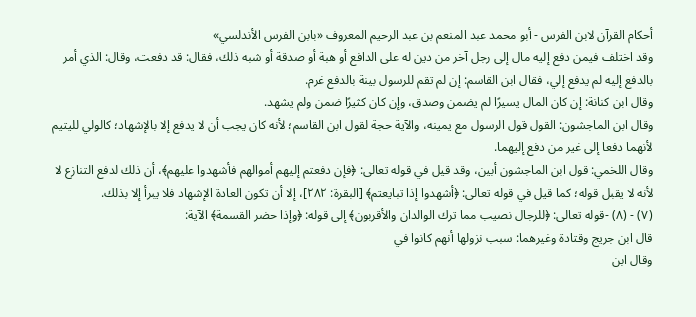أحكام القرآن لابن الفرس - أبو محمد عبد المنعم بن عبد الرحيم المعروف «بابن الفرس الأندلسي»
وقد اختلف فيمن دفع إليه مال إلى رجل آخر من دين له على الدافع أو هبة أو صدقة أو شبه ذلك، فقال: قد دفعت، وقال: الذي أمر بالدفع إليه لم يدفع إلي، فقال ابن القاسم: إن لم تقم للرسول بينة بالدفع غرم.
وقال ابن كنانة: إن كان المال يسيرًا لم يضمن وصدق، وإن كان كثيرًا ضمن ولم يشهد.
وقال ابن الماجشون: القول قول الرسول مع يمينه، والآية حجة لقول ابن القاسم؛ لأنه كان يجب أن لا يدفع إلا بالإشهاد؛ كالولي لليتيم لأنهما دفعا إلى غير من دفع إليهما.
وقال اللخمي: قول ابن الماجشون أبين، وقد قيل في قوله تعالى: ﴿فإن دفعتم إليهم أموالهم فأشهدوا عليهم﴾، أن ذلك لدفع التنازع لا لأنه لا يقبل قوله؛ كما قيل في قوله تعالى: ﴿أشهدوا إذا تبايعتم﴾ [البقرة: ٢٨٢]، إلا أن تكون العادة الإشهاد فلا يبرأ إلا بذلك.
(٧) - (٨) -قوله تعالى: ﴿للرجال نصيب مما ترك الوالدان والأقربون﴾ إلى قوله: ﴿وإذا حضر القسمة﴾ الآية:
قال ابن جريج وقتادة وغيرهما: سبب نزولها أنهم كانوا في
وقال ابن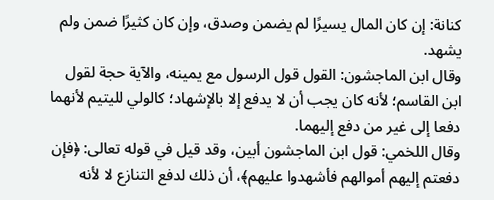كنانة: إن كان المال يسيرًا لم يضمن وصدق، وإن كان كثيرًا ضمن ولم يشهد.
وقال ابن الماجشون: القول قول الرسول مع يمينه، والآية حجة لقول ابن القاسم؛ لأنه كان يجب أن لا يدفع إلا بالإشهاد؛ كالولي لليتيم لأنهما دفعا إلى غير من دفع إليهما.
وقال اللخمي: قول ابن الماجشون أبين، وقد قيل في قوله تعالى: ﴿فإن دفعتم إليهم أموالهم فأشهدوا عليهم﴾، أن ذلك لدفع التنازع لا لأنه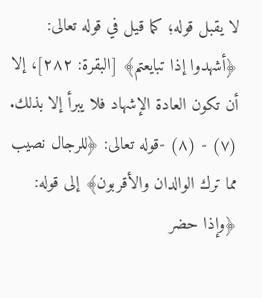لا يقبل قوله؛ كما قيل في قوله تعالى: ﴿أشهدوا إذا تبايعتم﴾ [البقرة: ٢٨٢]، إلا أن تكون العادة الإشهاد فلا يبرأ إلا بذلك.
(٧) - (٨) -قوله تعالى: ﴿للرجال نصيب مما ترك الوالدان والأقربون﴾ إلى قوله: ﴿وإذا حضر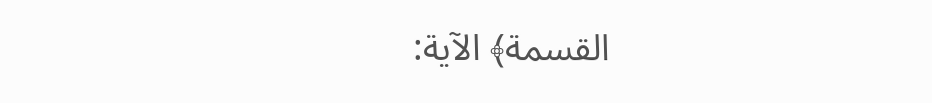القسمة﴾ الآية: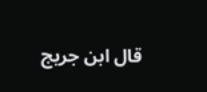قال ابن جريج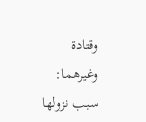وقتادة وغيرهما: سبب نزولها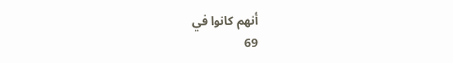أنهم كانوا في
69